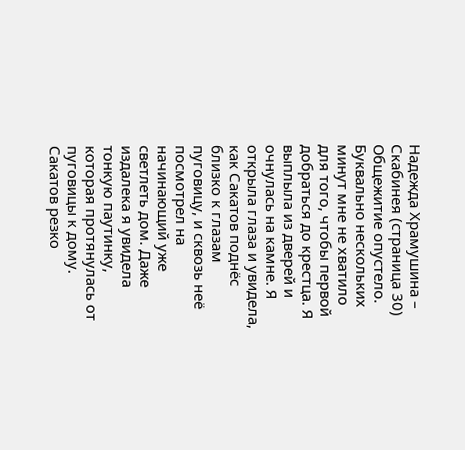Надежда Храмушина – Скабинея (страница 30)
Общежитие опустело. Буквально нескольких минут мне не хватило для того, чтобы первой добраться до крестца. Я выплыла из дверей и очнулась на камне. Я открыла глаза и увидела, как Сакатов поднёс близко к глазам пуговицу, и сквозь неё посмотрел на начинающий уже светлеть дом. Даже издалека я увидела тонкую паутинку, которая протянулась от пуговицы к дому. Сакатов резко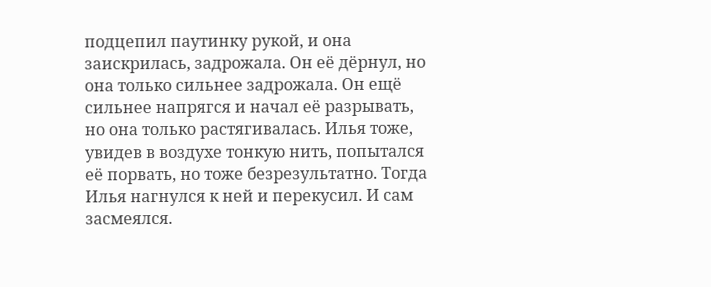подцепил паутинку рукой, и она заискрилась, задрожала. Он её дёрнул, но она только сильнее задрожала. Он ещё сильнее напрягся и начал её разрывать, но она только растягивалась. Илья тоже, увидев в воздухе тонкую нить, попытался её порвать, но тоже безрезультатно. Тогда Илья нагнулся к ней и перекусил. И сам засмеялся.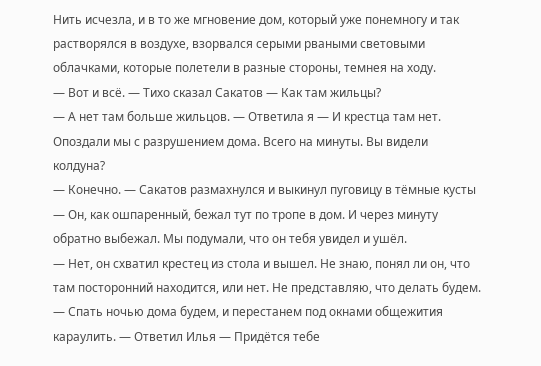Нить исчезла, и в то же мгновение дом, который уже понемногу и так растворялся в воздухе, взорвался серыми рваными световыми облачками, которые полетели в разные стороны, темнея на ходу.
— Вот и всё. — Тихо сказал Сакатов — Как там жильцы?
— А нет там больше жильцов. — Ответила я — И крестца там нет. Опоздали мы с разрушением дома. Всего на минуты. Вы видели колдуна?
— Конечно. — Сакатов размахнулся и выкинул пуговицу в тёмные кусты — Он, как ошпаренный, бежал тут по тропе в дом. И через минуту обратно выбежал. Мы подумали, что он тебя увидел и ушёл.
— Нет, он схватил крестец из стола и вышел. Не знаю, понял ли он, что там посторонний находится, или нет. Не представляю, что делать будем.
— Спать ночью дома будем, и перестанем под окнами общежития караулить. — Ответил Илья — Придётся тебе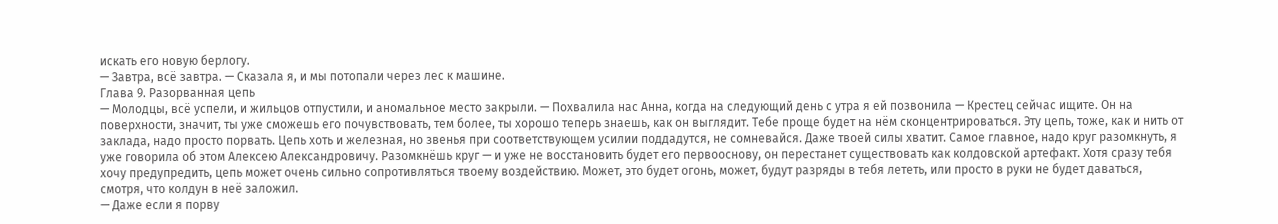искать его новую берлогу.
— Завтра, всё завтра. — Сказала я, и мы потопали через лес к машине.
Глава 9. Разорванная цепь
— Молодцы, всё успели, и жильцов отпустили, и аномальное место закрыли. — Похвалила нас Анна, когда на следующий день с утра я ей позвонила — Крестец сейчас ищите. Он на поверхности, значит, ты уже сможешь его почувствовать, тем более, ты хорошо теперь знаешь, как он выглядит. Тебе проще будет на нём сконцентрироваться. Эту цепь, тоже, как и нить от заклада, надо просто порвать. Цепь хоть и железная, но звенья при соответствующем усилии поддадутся, не сомневайся. Даже твоей силы хватит. Самое главное, надо круг разомкнуть, я уже говорила об этом Алексею Александровичу. Разомкнёшь круг — и уже не восстановить будет его первооснову, он перестанет существовать как колдовской артефакт. Хотя сразу тебя хочу предупредить, цепь может очень сильно сопротивляться твоему воздействию. Может, это будет огонь, может, будут разряды в тебя лететь, или просто в руки не будет даваться, смотря, что колдун в неё заложил.
— Даже если я порву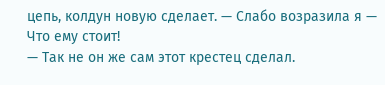цепь, колдун новую сделает. — Слабо возразила я — Что ему стоит!
— Так не он же сам этот крестец сделал.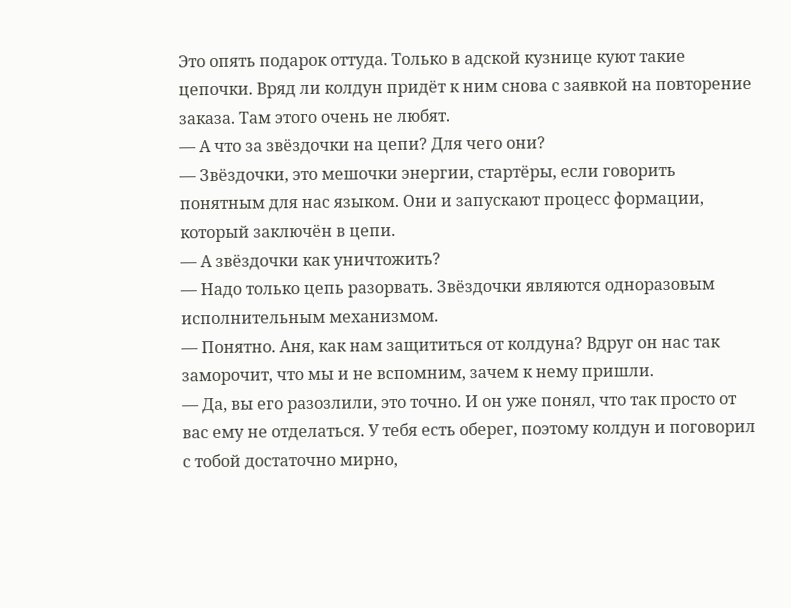Это опять подарок оттуда. Только в адской кузнице куют такие цепочки. Вряд ли колдун придёт к ним снова с заявкой на повторение заказа. Там этого очень не любят.
— А что за звёздочки на цепи? Для чего они?
— Звёздочки, это мешочки энергии, стартёры, если говорить понятным для нас языком. Они и запускают процесс формации, который заключён в цепи.
— А звёздочки как уничтожить?
— Надо только цепь разорвать. Звёздочки являются одноразовым исполнительным механизмом.
— Понятно. Аня, как нам защититься от колдуна? Вдруг он нас так заморочит, что мы и не вспомним, зачем к нему пришли.
— Да, вы его разозлили, это точно. И он уже понял, что так просто от вас ему не отделаться. У тебя есть оберег, поэтому колдун и поговорил с тобой достаточно мирно,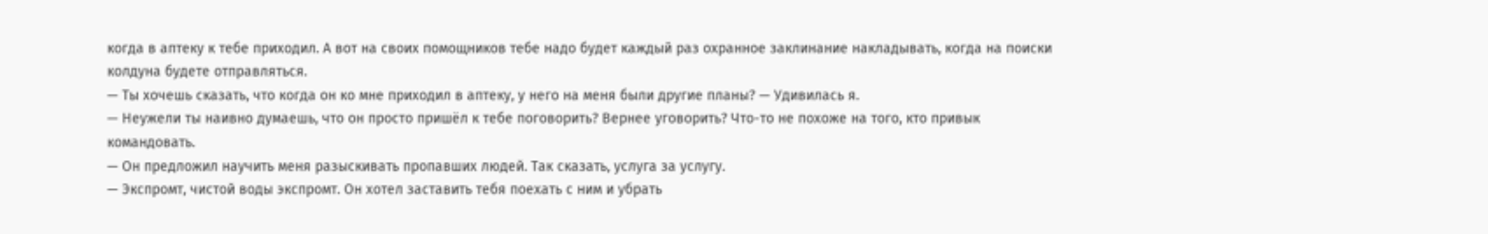когда в аптеку к тебе приходил. А вот на своих помощников тебе надо будет каждый раз охранное заклинание накладывать, когда на поиски колдуна будете отправляться.
— Ты хочешь сказать, что когда он ко мне приходил в аптеку, у него на меня были другие планы? — Удивилась я.
— Неужели ты наивно думаешь, что он просто пришёл к тебе поговорить? Вернее уговорить? Что-то не похоже на того, кто привык командовать.
— Он предложил научить меня разыскивать пропавших людей. Так сказать, услуга за услугу.
— Экспромт, чистой воды экспромт. Он хотел заставить тебя поехать с ним и убрать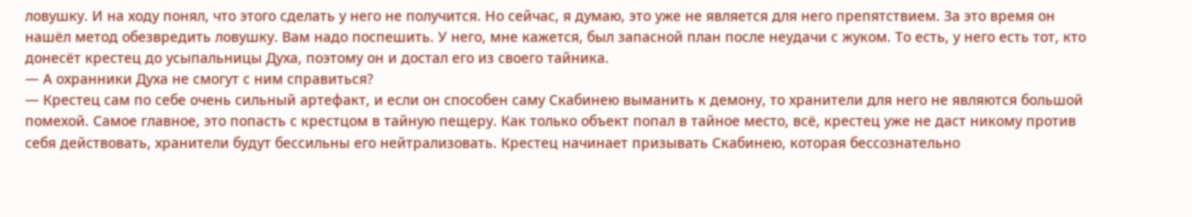ловушку. И на ходу понял, что этого сделать у него не получится. Но сейчас, я думаю, это уже не является для него препятствием. За это время он нашёл метод обезвредить ловушку. Вам надо поспешить. У него, мне кажется, был запасной план после неудачи с жуком. То есть, у него есть тот, кто донесёт крестец до усыпальницы Духа, поэтому он и достал его из своего тайника.
— А охранники Духа не смогут с ним справиться?
— Крестец сам по себе очень сильный артефакт, и если он способен саму Скабинею выманить к демону, то хранители для него не являются большой помехой. Самое главное, это попасть с крестцом в тайную пещеру. Как только объект попал в тайное место, всё, крестец уже не даст никому против себя действовать, хранители будут бессильны его нейтрализовать. Крестец начинает призывать Скабинею, которая бессознательно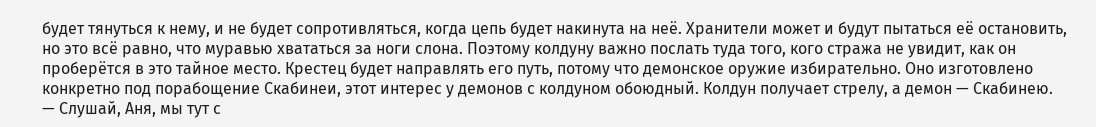будет тянуться к нему, и не будет сопротивляться, когда цепь будет накинута на неё. Хранители может и будут пытаться её остановить, но это всё равно, что муравью хвататься за ноги слона. Поэтому колдуну важно послать туда того, кого стража не увидит, как он проберётся в это тайное место. Крестец будет направлять его путь, потому что демонское оружие избирательно. Оно изготовлено конкретно под порабощение Скабинеи, этот интерес у демонов с колдуном обоюдный. Колдун получает стрелу, а демон — Скабинею.
— Слушай, Аня, мы тут с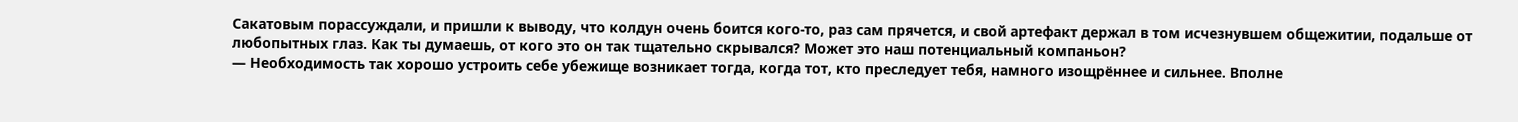Сакатовым порассуждали, и пришли к выводу, что колдун очень боится кого-то, раз сам прячется, и свой артефакт держал в том исчезнувшем общежитии, подальше от любопытных глаз. Как ты думаешь, от кого это он так тщательно скрывался? Может это наш потенциальный компаньон?
— Необходимость так хорошо устроить себе убежище возникает тогда, когда тот, кто преследует тебя, намного изощрённее и сильнее. Вполне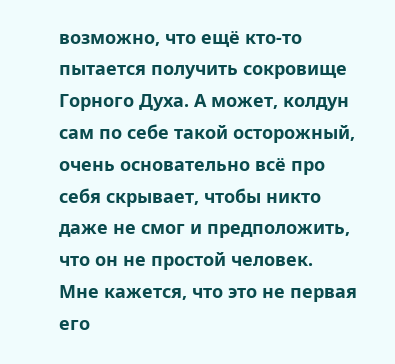возможно, что ещё кто-то пытается получить сокровище Горного Духа. А может, колдун сам по себе такой осторожный, очень основательно всё про себя скрывает, чтобы никто даже не смог и предположить, что он не простой человек. Мне кажется, что это не первая его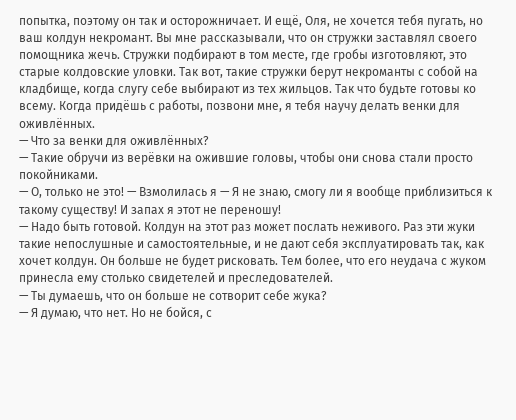попытка, поэтому он так и осторожничает. И ещё, Оля, не хочется тебя пугать, но ваш колдун некромант. Вы мне рассказывали, что он стружки заставлял своего помощника жечь. Стружки подбирают в том месте, где гробы изготовляют, это старые колдовские уловки. Так вот, такие стружки берут некроманты с собой на кладбище, когда слугу себе выбирают из тех жильцов. Так что будьте готовы ко всему. Когда придёшь с работы, позвони мне, я тебя научу делать венки для оживлённых.
— Что за венки для оживлённых?
— Такие обручи из верёвки на ожившие головы, чтобы они снова стали просто покойниками.
— О, только не это! — Взмолилась я — Я не знаю, смогу ли я вообще приблизиться к такому существу! И запах я этот не переношу!
— Надо быть готовой. Колдун на этот раз может послать неживого. Раз эти жуки такие непослушные и самостоятельные, и не дают себя эксплуатировать так, как хочет колдун. Он больше не будет рисковать. Тем более, что его неудача с жуком принесла ему столько свидетелей и преследователей.
— Ты думаешь, что он больше не сотворит себе жука?
— Я думаю, что нет. Но не бойся, с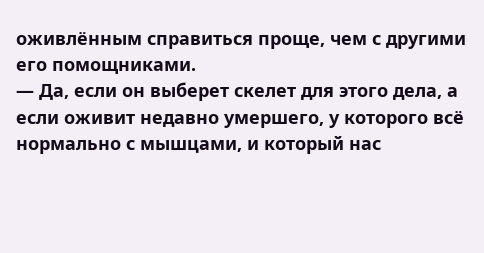оживлённым справиться проще, чем с другими его помощниками.
— Да, если он выберет скелет для этого дела, а если оживит недавно умершего, у которого всё нормально с мышцами, и который нас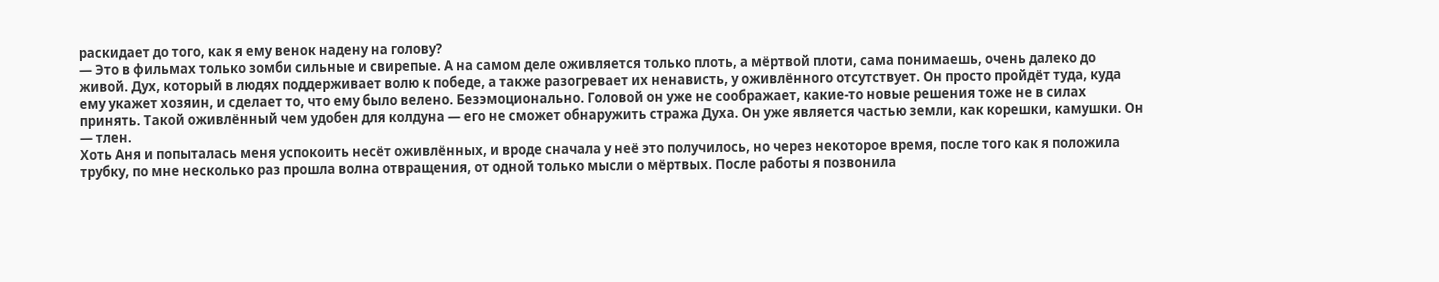раскидает до того, как я ему венок надену на голову?
— Это в фильмах только зомби сильные и свирепые. А на самом деле оживляется только плоть, а мёртвой плоти, сама понимаешь, очень далеко до живой. Дух, который в людях поддерживает волю к победе, а также разогревает их ненависть, у оживлённого отсутствует. Он просто пройдёт туда, куда ему укажет хозяин, и сделает то, что ему было велено. Безэмоционально. Головой он уже не соображает, какие-то новые решения тоже не в силах принять. Такой оживлённый чем удобен для колдуна — его не сможет обнаружить стража Духа. Он уже является частью земли, как корешки, камушки. Он — тлен.
Хоть Аня и попыталась меня успокоить несёт оживлённых, и вроде сначала у неё это получилось, но через некоторое время, после того как я положила трубку, по мне несколько раз прошла волна отвращения, от одной только мысли о мёртвых. После работы я позвонила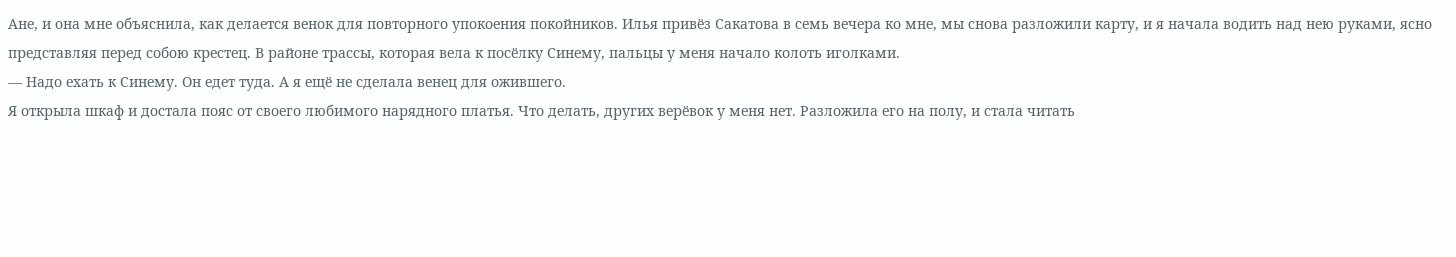Ане, и она мне объяснила, как делается венок для повторного упокоения покойников. Илья привёз Сакатова в семь вечера ко мне, мы снова разложили карту, и я начала водить над нею руками, ясно представляя перед собою крестец. В районе трассы, которая вела к посёлку Синему, пальцы у меня начало колоть иголками.
— Надо ехать к Синему. Он едет туда. А я ещё не сделала венец для ожившего.
Я открыла шкаф и достала пояс от своего любимого нарядного платья. Что делать, других верёвок у меня нет. Разложила его на полу, и стала читать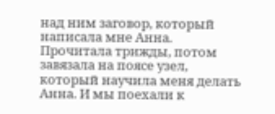над ним заговор, который написала мне Анна.
Прочитала трижды, потом завязала на поясе узел, который научила меня делать Анна. И мы поехали к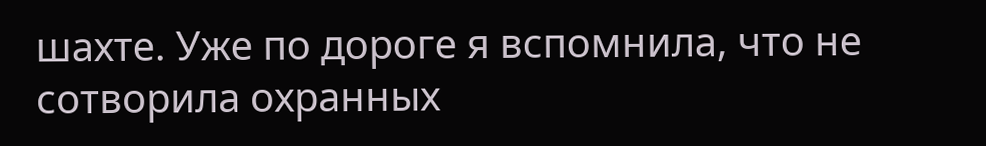шахте. Уже по дороге я вспомнила, что не сотворила охранных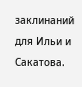заклинаний для Ильи и Сакатова.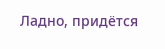Ладно, придётся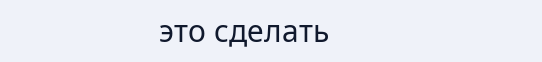это сделать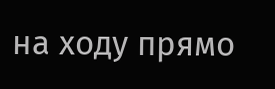на ходу прямо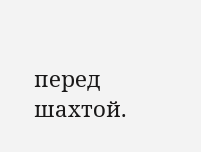перед шахтой.